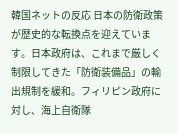韓国ネットの反応 日本の防衛政策が歴史的な転換点を迎えています。日本政府は、これまで厳しく制限してきた「防衛装備品」の輸出規制を緩和。フィリピン政府に対し、海上自衛隊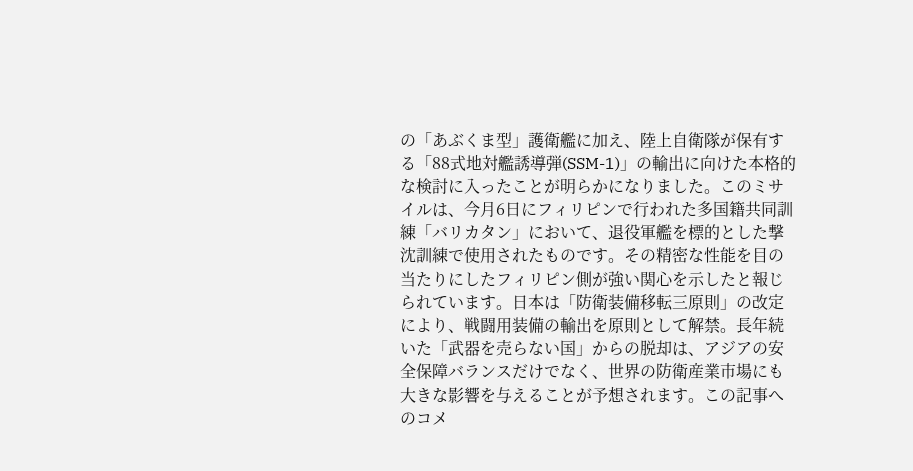の「あぶくま型」護衛艦に加え、陸上自衛隊が保有する「88式地対艦誘導弾(SSM-1)」の輸出に向けた本格的な検討に入ったことが明らかになりました。このミサイルは、今月6日にフィリピンで行われた多国籍共同訓練「バリカタン」において、退役軍艦を標的とした撃沈訓練で使用されたものです。その精密な性能を目の当たりにしたフィリピン側が強い関心を示したと報じられています。日本は「防衛装備移転三原則」の改定により、戦闘用装備の輸出を原則として解禁。長年続いた「武器を売らない国」からの脱却は、アジアの安全保障バランスだけでなく、世界の防衛産業市場にも大きな影響を与えることが予想されます。この記事へのコメ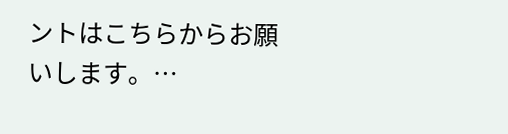ントはこちらからお願いします。…